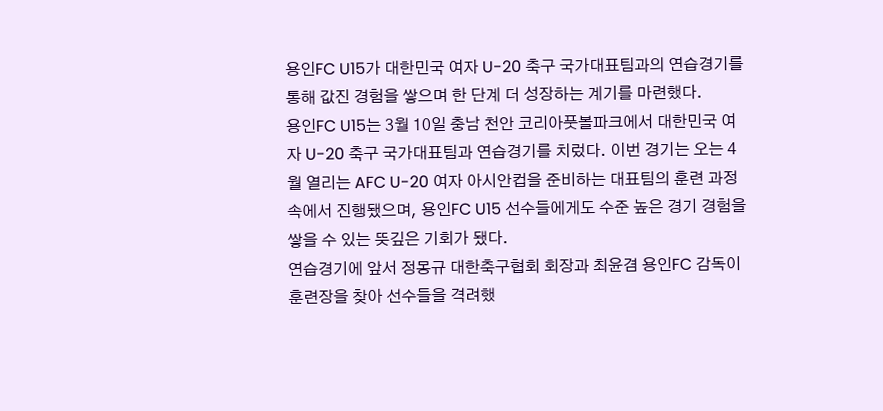용인FC U15가 대한민국 여자 U-20 축구 국가대표팀과의 연습경기를 통해 값진 경험을 쌓으며 한 단계 더 성장하는 계기를 마련했다.
용인FC U15는 3월 10일 충남 천안 코리아풋볼파크에서 대한민국 여자 U-20 축구 국가대표팀과 연습경기를 치렀다. 이번 경기는 오는 4월 열리는 AFC U-20 여자 아시안컵을 준비하는 대표팀의 훈련 과정 속에서 진행됐으며, 용인FC U15 선수들에게도 수준 높은 경기 경험을 쌓을 수 있는 뜻깊은 기회가 됐다.
연습경기에 앞서 정몽규 대한축구협회 회장과 최윤겸 용인FC 감독이 훈련장을 찾아 선수들을 격려했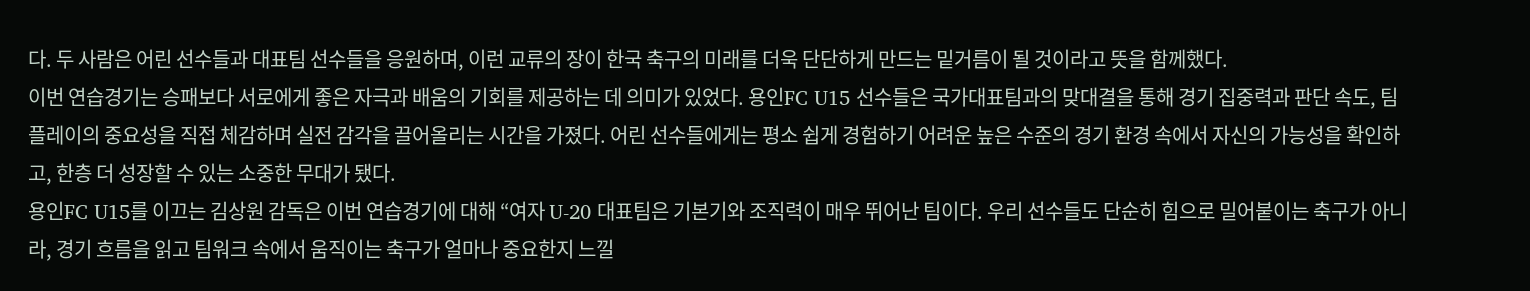다. 두 사람은 어린 선수들과 대표팀 선수들을 응원하며, 이런 교류의 장이 한국 축구의 미래를 더욱 단단하게 만드는 밑거름이 될 것이라고 뜻을 함께했다.
이번 연습경기는 승패보다 서로에게 좋은 자극과 배움의 기회를 제공하는 데 의미가 있었다. 용인FC U15 선수들은 국가대표팀과의 맞대결을 통해 경기 집중력과 판단 속도, 팀 플레이의 중요성을 직접 체감하며 실전 감각을 끌어올리는 시간을 가졌다. 어린 선수들에게는 평소 쉽게 경험하기 어려운 높은 수준의 경기 환경 속에서 자신의 가능성을 확인하고, 한층 더 성장할 수 있는 소중한 무대가 됐다.
용인FC U15를 이끄는 김상원 감독은 이번 연습경기에 대해 “여자 U-20 대표팀은 기본기와 조직력이 매우 뛰어난 팀이다. 우리 선수들도 단순히 힘으로 밀어붙이는 축구가 아니라, 경기 흐름을 읽고 팀워크 속에서 움직이는 축구가 얼마나 중요한지 느낄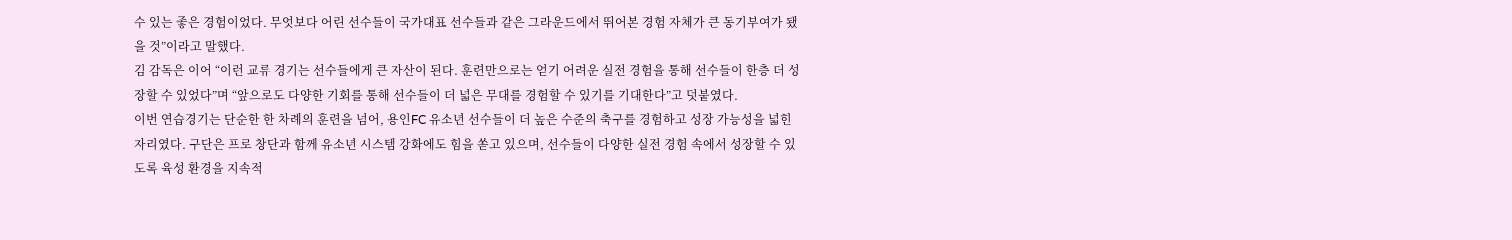수 있는 좋은 경험이었다. 무엇보다 어린 선수들이 국가대표 선수들과 같은 그라운드에서 뛰어본 경험 자체가 큰 동기부여가 됐을 것”이라고 말했다.
김 감독은 이어 “이런 교류 경기는 선수들에게 큰 자산이 된다. 훈련만으로는 얻기 어려운 실전 경험을 통해 선수들이 한층 더 성장할 수 있었다”며 “앞으로도 다양한 기회를 통해 선수들이 더 넓은 무대를 경험할 수 있기를 기대한다”고 덧붙였다.
이번 연습경기는 단순한 한 차례의 훈련을 넘어, 용인FC 유소년 선수들이 더 높은 수준의 축구를 경험하고 성장 가능성을 넓힌 자리였다. 구단은 프로 창단과 함께 유소년 시스템 강화에도 힘을 쏟고 있으며, 선수들이 다양한 실전 경험 속에서 성장할 수 있도록 육성 환경을 지속적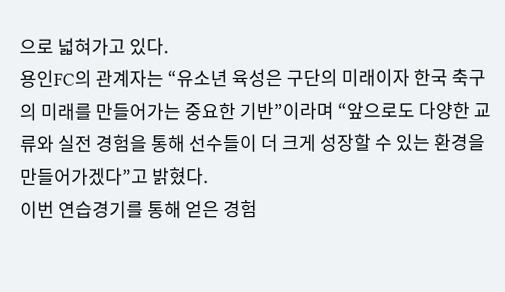으로 넓혀가고 있다.
용인FC의 관계자는 “유소년 육성은 구단의 미래이자 한국 축구의 미래를 만들어가는 중요한 기반”이라며 “앞으로도 다양한 교류와 실전 경험을 통해 선수들이 더 크게 성장할 수 있는 환경을 만들어가겠다”고 밝혔다.
이번 연습경기를 통해 얻은 경험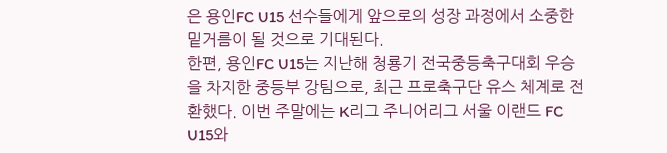은 용인FC U15 선수들에게 앞으로의 성장 과정에서 소중한 밑거름이 될 것으로 기대된다.
한편, 용인FC U15는 지난해 청룡기 전국중등축구대회 우승을 차지한 중등부 강팀으로, 최근 프로축구단 유스 체계로 전환했다. 이번 주말에는 K리그 주니어리그 서울 이랜드 FC U15와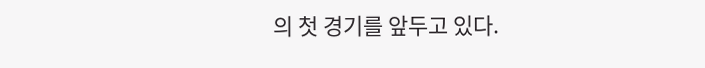의 첫 경기를 앞두고 있다.